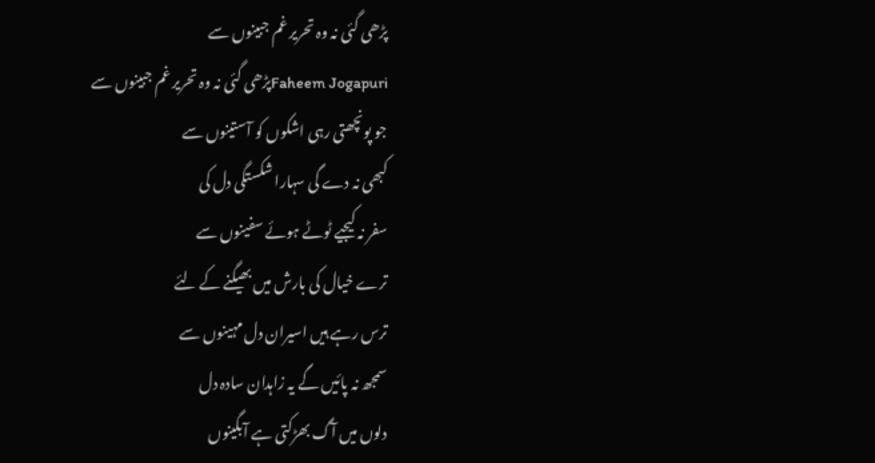پڑھی گئی نہ وہ تحریر غم جبینوں سے
Faheem Jogapuriپڑھی گئی نہ وہ تحریر غم جبینوں سے
جو پونچھتی رہی اشکوں کو آستینوں سے
کبھی نہ دے گی سہارا شکستگی دل کی
سفر نہ کیجیے ٹوٹے ہوئے سفینوں سے
ترے خیال کی بارش میں بھیگنے کے لئے
ترس رہے ہیں اسیران دل مہینوں سے
سمجھ نہ پائیں گے یہ زاہدان سادہ دل
دلوں میں آگ بھڑکتی ہے آبگینوں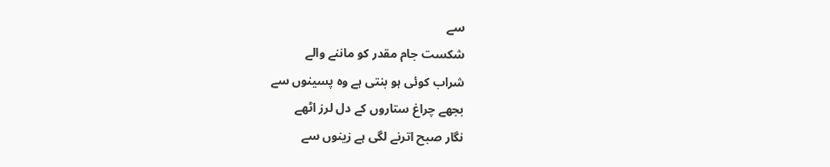سے
شکست جام مقدر کو ماننے والے
شراب کوئی ہو بنتی ہے وہ پسینوں سے
بجھے چراغ ستاروں کے دل لرز اٹھے
نگار صبح اترنے لگی ہے زینوں سے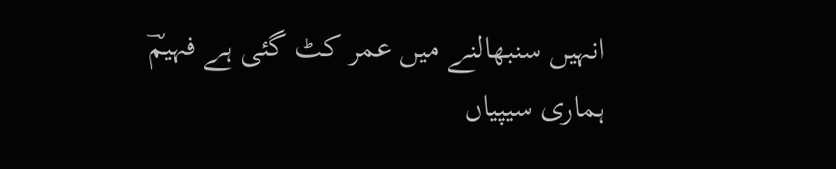انہیں سنبھالنے میں عمر کٹ گئی ہے فہیمؔ
ہماری سیپیاں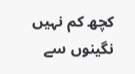کچھ کم نہیں نگینوں سے